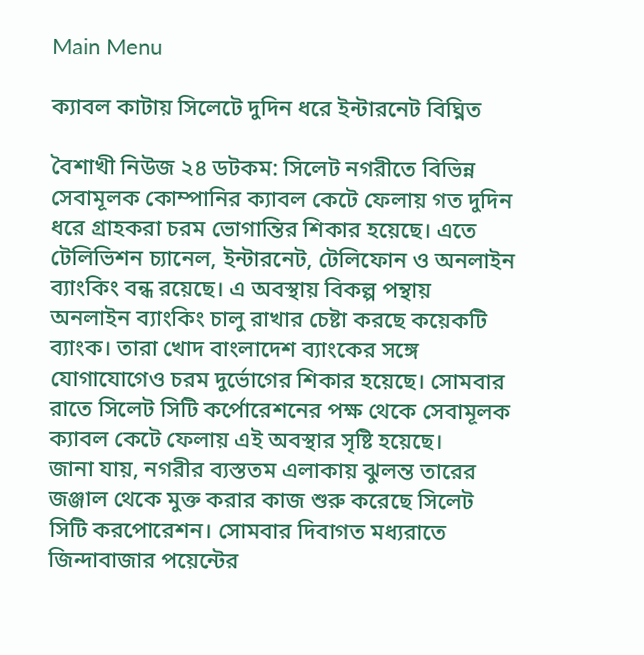Main Menu

ক্যাবল কাটায় সিলেটে দুদিন ধরে ইন্টারনেট বিঘ্নিত

বৈশাখী নিউজ ২৪ ডটকম: সিলেট নগরীতে বিভিন্ন সেবামূলক কোম্পানির ক্যাবল কেটে ফেলায় গত দুদিন ধরে গ্রাহকরা চরম ভোগান্তির শিকার হয়েছে। এতে টেলিভিশন চ্যানেল, ইন্টারনেট, টেলিফোন ও অনলাইন ব্যাংকিং বন্ধ রয়েছে। এ অবস্থায় বিকল্প পন্থায় অনলাইন ব্যাংকিং চালু রাখার চেষ্টা করছে কয়েকটি ব্যাংক। তারা খোদ বাংলাদেশ ব্যাংকের সঙ্গে যোগাযোগেও চরম দুর্ভোগের শিকার হয়েছে। সোমবার রাতে সিলেট সিটি কর্পোরেশনের পক্ষ থেকে সেবামূলক ক্যাবল কেটে ফেলায় এই অবস্থার সৃষ্টি হয়েছে।
জানা যায়, নগরীর ব্যস্ততম এলাকায় ঝুলন্ত তারের জঞ্জাল থেকে মুক্ত করার কাজ শুরু করেছে সিলেট সিটি করপোরেশন। সোমবার দিবাগত মধ্যরাতে জিন্দাবাজার পয়েন্টের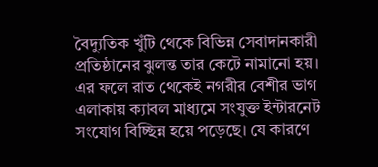বৈদ্যুতিক খুঁটি থেকে বিভিন্ন সেবাদানকারী প্রতিষ্ঠানের ঝুলন্ত তার কেটে নামানো হয়। এর ফলে রাত থেকেই নগরীর বেশীর ভাগ এলাকায় ক্যাবল মাধ্যমে সংযুক্ত ইন্টারনেট সংযোগ বিচ্ছিন্ন হয়ে পড়েছে। যে কারণে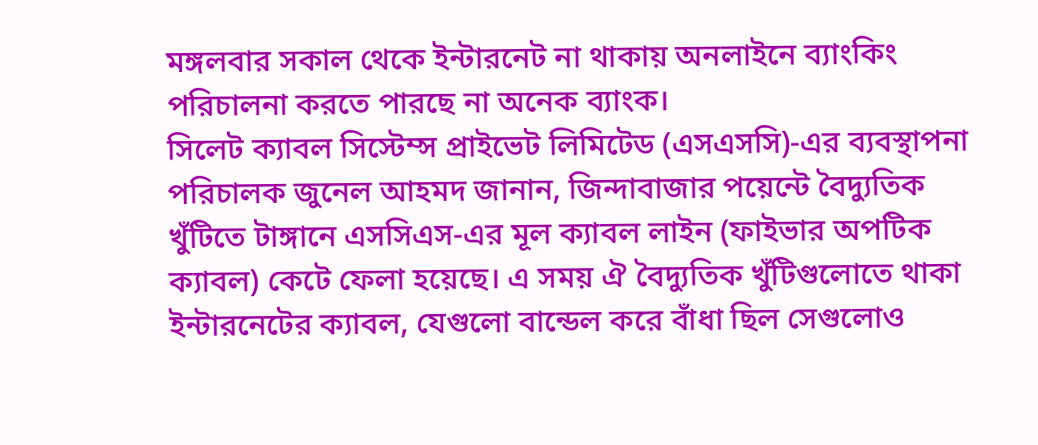মঙ্গলবার সকাল থেকে ইন্টারনেট না থাকায় অনলাইনে ব্যাংকিং পরিচালনা করতে পারছে না অনেক ব্যাংক।
সিলেট ক্যাবল সিস্টেম্স প্রাইভেট লিমিটেড (এসএসসি)-এর ব্যবস্থাপনা পরিচালক জুনেল আহমদ জানান, জিন্দাবাজার পয়েন্টে বৈদ্যুতিক খুঁটিতে টাঙ্গানে এসসিএস-এর মূল ক্যাবল লাইন (ফাইভার অপটিক ক্যাবল) কেটে ফেলা হয়েছে। এ সময় ঐ বৈদ্যুতিক খুঁটিগুলোতে থাকা ইন্টারনেটের ক্যাবল, যেগুলো বান্ডেল করে বাঁধা ছিল সেগুলোও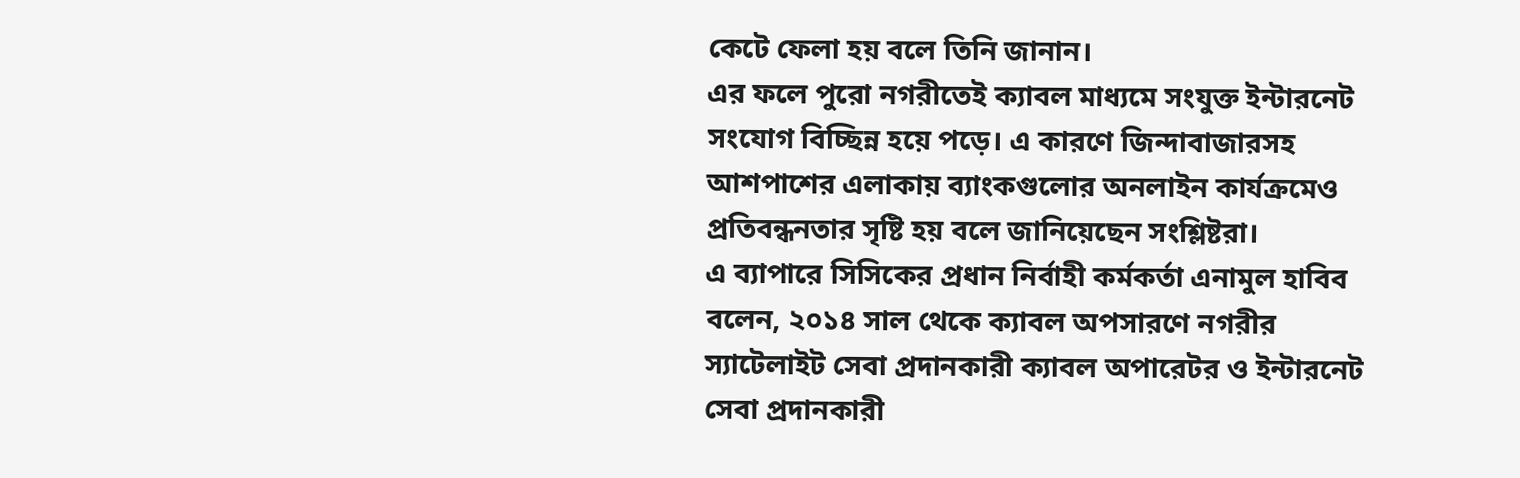কেটে ফেলা হয় বলে তিনি জানান।
এর ফলে পুরো নগরীতেই ক্যাবল মাধ্যমে সংযুক্ত ইন্টারনেট সংযোগ বিচ্ছিন্ন হয়ে পড়ে। এ কারণে জিন্দাবাজারসহ আশপাশের এলাকায় ব্যাংকগুলোর অনলাইন কার্যক্রমেও প্রতিবন্ধনতার সৃষ্টি হয় বলে জানিয়েছেন সংশ্লিষ্টরা।
এ ব্যাপারে সিসিকের প্রধান নির্বাহী কর্মকর্তা এনামুল হাবিব বলেন, ২০১৪ সাল থেকে ক্যাবল অপসারণে নগরীর স্যাটেলাইট সেবা প্রদানকারী ক্যাবল অপারেটর ও ইন্টারনেট সেবা প্রদানকারী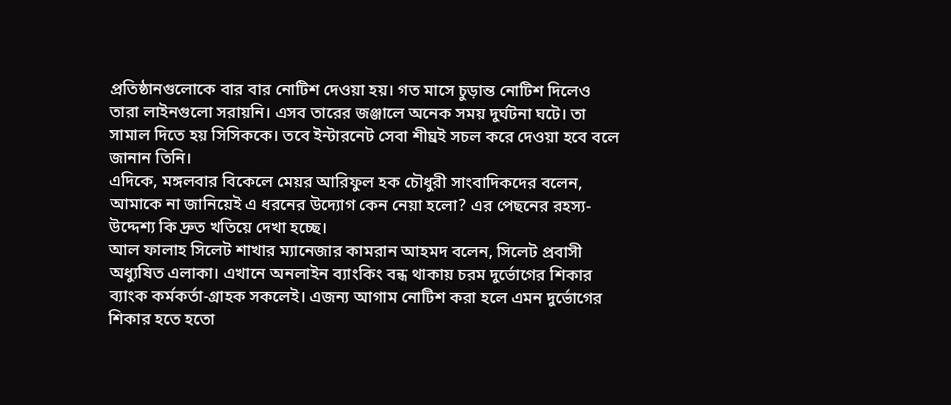প্রতিষ্ঠানগুলোকে বার বার নোটিশ দেওয়া হয়। গত মাসে চুড়ান্ত নোটিশ দিলেও তারা লাইনগুলো সরায়নি। এসব তারের জঞ্জালে অনেক সময় দুর্ঘটনা ঘটে। তা সামাল দিতে হয় সিসিককে। তবে ইন্টারনেট সেবা শীঘ্রই সচল করে দেওয়া হবে বলে জানান তিনি।
এদিকে, মঙ্গলবার বিকেলে মেয়র আরিফুল হক চৌধুরী সাংবাদিকদের বলেন, আমাকে না জানিয়েই এ ধরনের উদ্যোগ কেন নেয়া হলো? এর পেছনের রহস্য-উদ্দেশ্য কি দ্রুত খতিয়ে দেখা হচ্ছে।
আল ফালাহ সিলেট শাখার ম্যানেজার কামরান আহমদ বলেন, সিলেট প্রবাসী অধ্যুষিত এলাকা। এখানে অনলাইন ব্যাংকিং বন্ধ থাকায় চরম দুর্ভোগের শিকার ব্যাংক কর্মকর্তা-গ্রাহক সকলেই। এজন্য আগাম নোটিশ করা হলে এমন দুর্ভোগের শিকার হতে হতো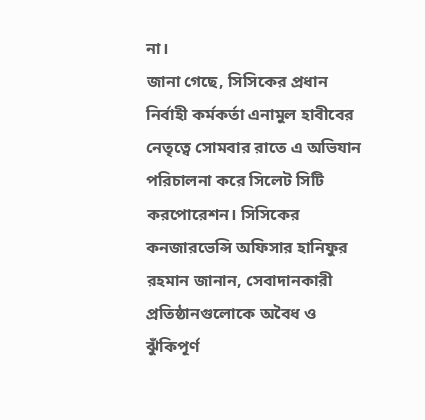না।
জানা গেছে, সিসিকের প্রধান নির্বাহী কর্মকর্তা এনামুল হাবীবের নেতৃত্বে সোমবার রাতে এ অভিযান পরিচালনা করে সিলেট সিটি করপোরেশন। সিসিকের কনজারভেন্সি অফিসার হানিফুর রহমান জানান, সেবাদানকারী প্রতিষ্ঠানগুলোকে অবৈধ ও ঝুঁকিপূর্ণ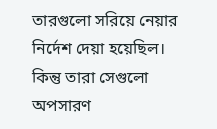তারগুলো সরিয়ে নেয়ার নির্দেশ দেয়া হয়েছিল। কিন্তু তারা সেগুলো অপসারণ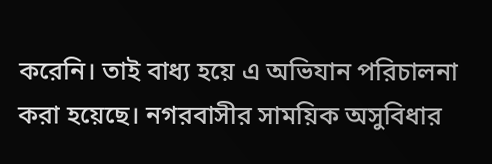করেনি। তাই বাধ্য হয়ে এ অভিযান পরিচালনা করা হয়েছে। নগরবাসীর সাময়িক অসুবিধার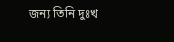জন্য তিনি দুঃখ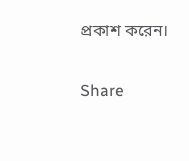প্রকাশ করেন।

Share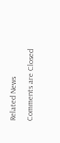Related News

Comments are Closed